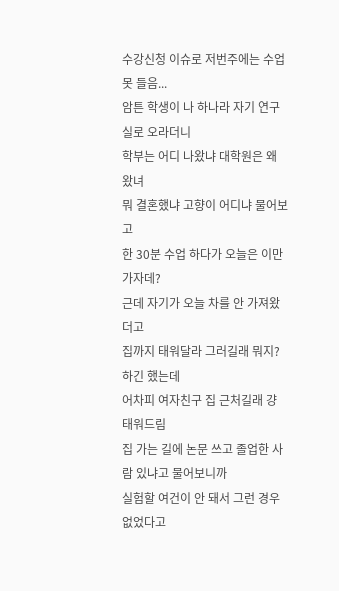수강신청 이슈로 저번주에는 수업 못 들음...
암튼 학생이 나 하나라 자기 연구실로 오라더니
학부는 어디 나왔냐 대학원은 왜 왔녀
뭐 결혼했냐 고향이 어디냐 물어보고
한 30분 수업 하다가 오늘은 이만 가자데?
근데 자기가 오늘 차를 안 가져왔더고
집까지 태워달라 그러길래 뭐지? 하긴 했는데
어차피 여자친구 집 근처길래 걍 태워드림
집 가는 길에 논문 쓰고 졸업한 사람 있냐고 물어보니까
실험할 여건이 안 돼서 그런 경우 없었다고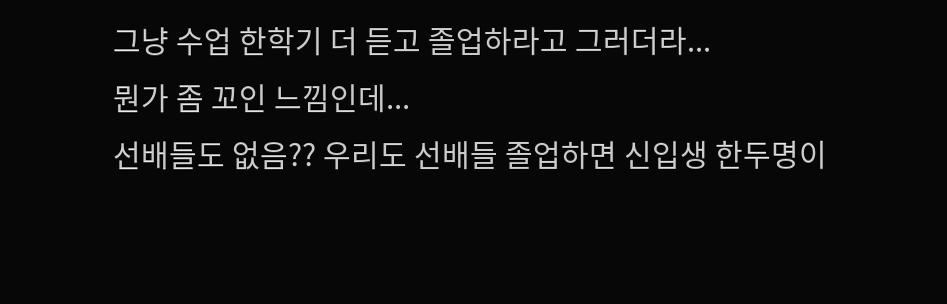그냥 수업 한학기 더 듣고 졸업하라고 그러더라...
뭔가 좀 꼬인 느낌인데...
선배들도 없음?? 우리도 선배들 졸업하면 신입생 한두명이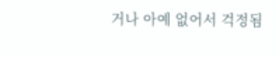거나 아예 없어서 걱정됨